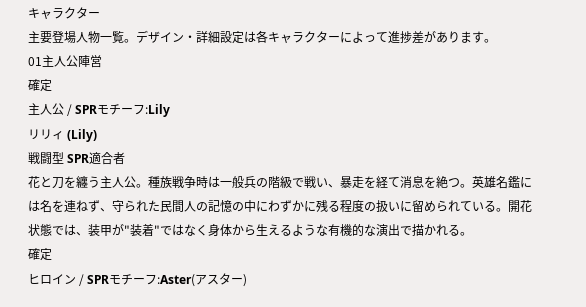キャラクター
主要登場人物一覧。デザイン・詳細設定は各キャラクターによって進捗差があります。
01主人公陣営
確定
主人公 / SPRモチーフ:Lily
リリィ (Lily)
戦闘型 SPR適合者
花と刀を纏う主人公。種族戦争時は一般兵の階級で戦い、暴走を経て消息を絶つ。英雄名鑑には名を連ねず、守られた民間人の記憶の中にわずかに残る程度の扱いに留められている。開花状態では、装甲が"装着"ではなく身体から生えるような有機的な演出で描かれる。
確定
ヒロイン / SPRモチーフ:Aster(アスター)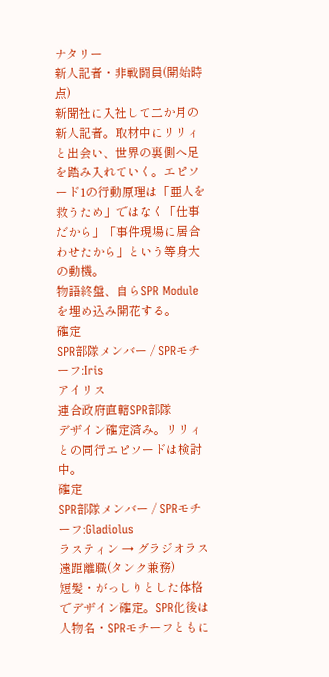ナタリー
新人記者・非戦闘員(開始時点)
新聞社に入社して二か月の新人記者。取材中にリリィと出会い、世界の裏側へ足を踏み入れていく。エピソード1の行動原理は「亜人を救うため」ではなく「仕事だから」「事件現場に居合わせたから」という等身大の動機。
物語終盤、自らSPR Moduleを埋め込み開花する。
確定
SPR部隊メンバー / SPRモチーフ:Iris
アイリス
連合政府直轄SPR部隊
デザイン確定済み。リリィとの同行エピソードは検討中。
確定
SPR部隊メンバー / SPRモチーフ:Gladiolus
ラスティン → グラジオラス
遠距離職(タンク兼務)
短髪・がっしりとした体格でデザイン確定。SPR化後は人物名・SPRモチーフともに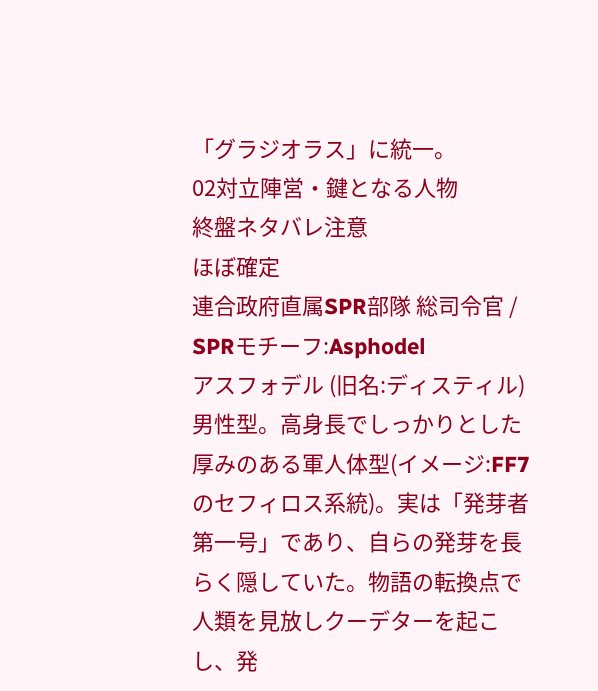「グラジオラス」に統一。
02対立陣営・鍵となる人物
終盤ネタバレ注意
ほぼ確定
連合政府直属SPR部隊 総司令官 / SPRモチーフ:Asphodel
アスフォデル (旧名:ディスティル)
男性型。高身長でしっかりとした厚みのある軍人体型(イメージ:FF7のセフィロス系統)。実は「発芽者第一号」であり、自らの発芽を長らく隠していた。物語の転換点で人類を見放しクーデターを起こし、発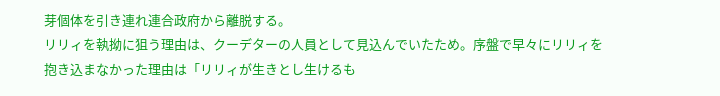芽個体を引き連れ連合政府から離脱する。
リリィを執拗に狙う理由は、クーデターの人員として見込んでいたため。序盤で早々にリリィを抱き込まなかった理由は「リリィが生きとし生けるも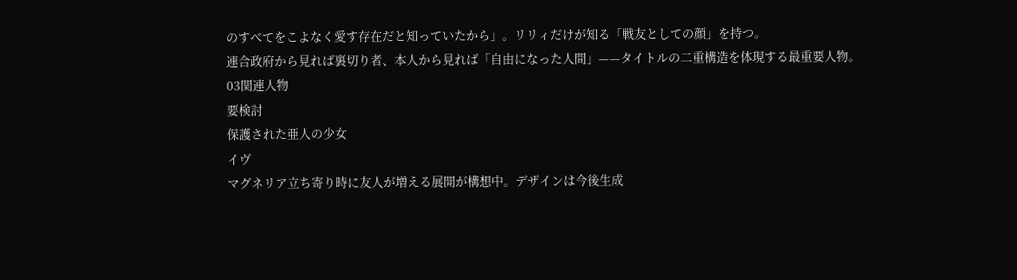のすべてをこよなく愛す存在だと知っていたから」。リリィだけが知る「戦友としての顔」を持つ。
連合政府から見れば裏切り者、本人から見れば「自由になった人間」——タイトルの二重構造を体現する最重要人物。
03関連人物
要検討
保護された亜人の少女
イヴ
マグネリア立ち寄り時に友人が増える展開が構想中。デザインは今後生成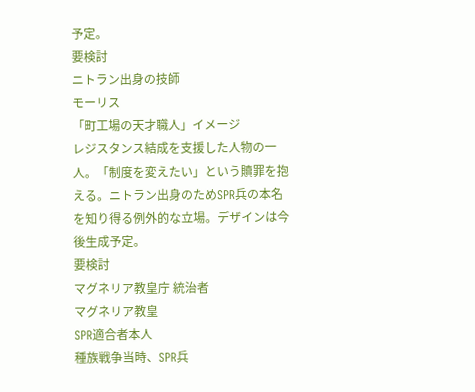予定。
要検討
ニトラン出身の技師
モーリス
「町工場の天才職人」イメージ
レジスタンス結成を支援した人物の一人。「制度を変えたい」という贖罪を抱える。ニトラン出身のためSPR兵の本名を知り得る例外的な立場。デザインは今後生成予定。
要検討
マグネリア教皇庁 統治者
マグネリア教皇
SPR適合者本人
種族戦争当時、SPR兵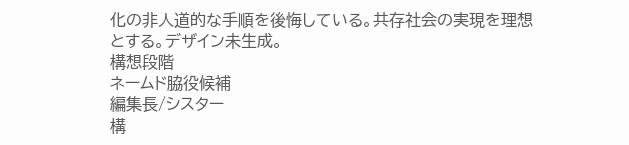化の非人道的な手順を後悔している。共存社会の実現を理想とする。デザイン未生成。
構想段階
ネームド脇役候補
編集長/シスター
構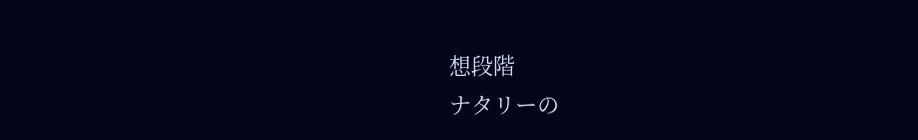想段階
ナタリーの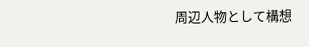周辺人物として構想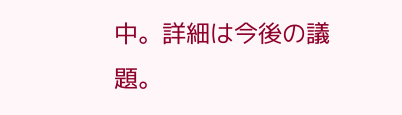中。詳細は今後の議題。